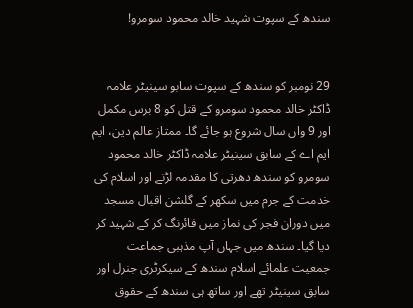سندھ کے سپوت شہید خالد محمود سومرو!


29 نومبر کو سندھ کے سپوت سابو سینیٹر علامہ ڈاکٹر خالد محمود سومرو کے قتل کو 8 برس مکمل اور 9 واں سال شروع ہو جائے گا۔ ممتاز عالم دین، ایم ایم اے کے سابق سینیٹر علامہ ڈاکٹر خالد محمود سومرو کو سندھ دھرتی کا مقدمہ لڑنے اور اسلام کی خدمت کے جرم میں سکھر کے گلشن اقبال مسجد میں دوران فجر کی نماز میں فائرنگ کر کے شہید کر دیا گیا۔ سندھ میں جہاں آپ مذہبی جماعت جمعیت علمائے اسلام سندھ کے سیکرٹری جنرل اور سابق سینیٹر تھے اور ساتھ ہی سندھ کے حقوق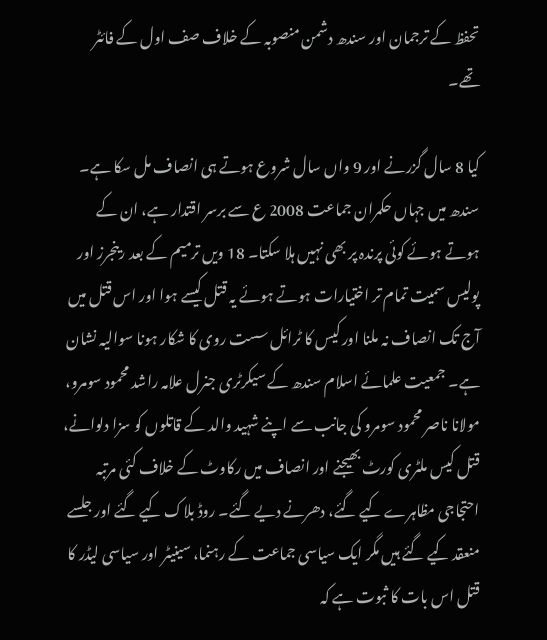تحفظ کے ترجمان اور سندھ دشمن منصوبہ کے خلاف صف اول کے فائٹر تھے۔

کیا 8 سال گزرنے اور 9 واں سال شروع ہوتے ہی انصاف مل سکا ہے۔ سندھ میں جہاں حکمران جماعت 2008 ع سے برسر اقتدار ہے، ان کے ہوتے ہوئے کوئی پرندہ پر بھی نہیں ہلا سکتا۔ 18 ویں ترمیم کے بعد رینجرز اور پولیس سمیت تمام تر اختیارات ہوتے ہوئے یہ قتل کیسے ہوا اور اس قتل میں آج تک انصاف نہ ملنا اور کیس کا ٹرائل سست روی کا شکار ہونا سوالیہ نشان ہے۔ جمعیت علمائے اسلام سندھ کے سیکرٹری جنرل علامہ راشد محمود سومرو، مولانا ناصر محمود سومرو کی جانب سے اپنے شہید والد کے قاتلوں کو سزا دلوانے، قتل کیس ملٹری کورٹ بھیجنے اور انصاف میں رکاوٹ کے خلاف کئی مرتبہ احتجاجی مظاہرے کیے گئے، دھرنے دیے گئے۔ روڈ بلاک کیے گئے اور جلسے منعقد کیے گئے ہیں مگر ایک سیاسی جماعت کے رہنما، سینیٹر اور سیاسی لیڈر کا قتل اس بات کا ثبوت ہے کہ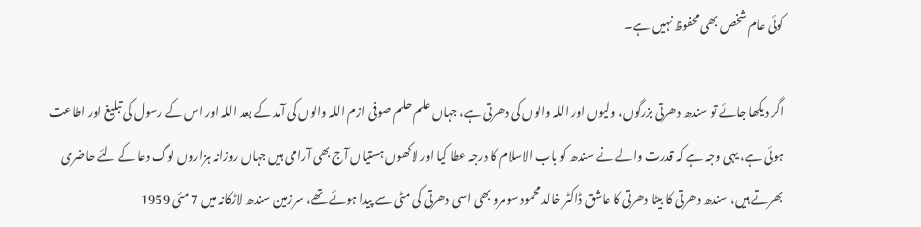کوئی عام شخص بھی محفوظ نہیں ہے۔

اگر دیکھا جائے تو سندھ دھرتی بزرگوں، ولیوں اور اللہ والوں کی دھرتی ہے، جہاں علم حلم صوفی ازم اللہ والوں کی آمد کے بعد اللہ اور اس کے رسول کی تبلیغ اور اطاعت ہوئی ہے، یہی وجہ ہے کہ قدرت والے نے سندھ کو باب الاسلام کا درجہ عطا کیا اور لاکھوں ہستیاں آج بھی آرامی ہیں جہاں روزانہ ہزاروں لوگ دعا کے لئے حاضری بھرتے ہیں، سندھ دھرتی کا بیٹا دھرتی کا عاشق ڈاکٹر خالد محمود سومرو بھی اسی دھرتی کی مٹی سے پیدا ہوئے تھے، سرزمین سندھ لاڑکانہ میں 7 مئی 1959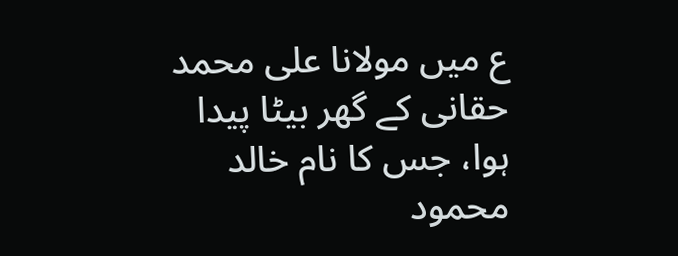ع میں مولانا علی محمد حقانی کے گھر بیٹا پیدا ہوا، جس کا نام خالد محمود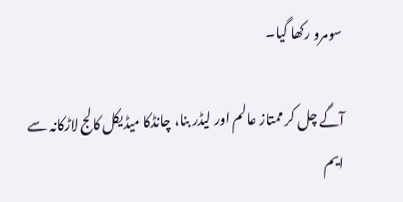سومرو رکھا گیا۔

آگے چل کر ممتاز عالم اور لیڈر بنا، چانڈکا میڈیکل کالج لاڑکانہ سے ایم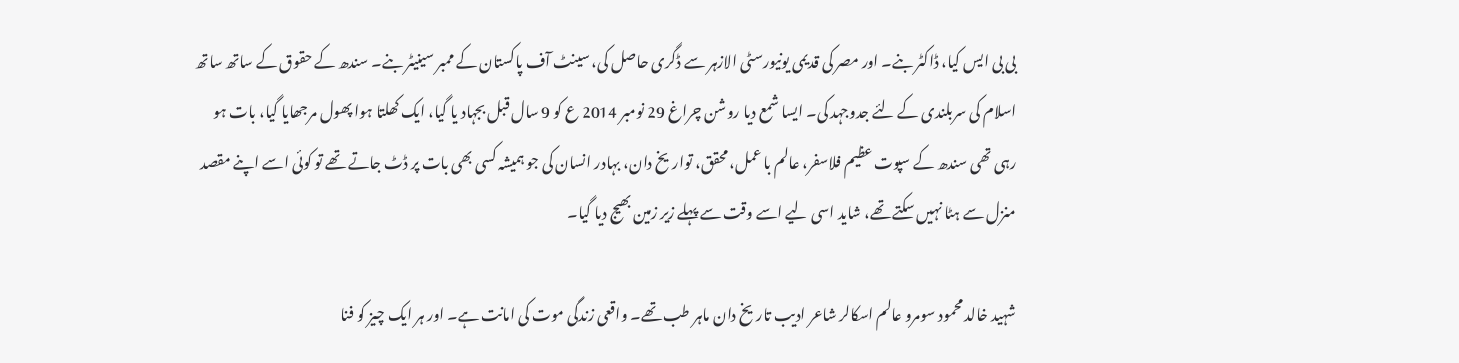بی بی ایس کیا، ڈاکٹر بنے۔ اور مصر کی قدیمی یونیورسٹی الازہر سے ڈگری حاصل کی، سینٹ آف پاکستان کے ممبر سینیٹر بنے۔ سندھ کے حقوق کے ساتھ ساتھ اسلام کی سربلندی کے لئے جدوجہد کی۔ ایسا شمع دیا روشن چراغ 29 نومبر 2014 ع کو 9 سال قبل بجہاد یا گیا، ایک کھلتا ہوا پھول مرجھایا گیا، بات ہو رہی تھی سندھ کے سپوت عظیم فلاسفر، عالم با عمل، محقق، تواریخ دان، بہادر انسان کی جو ہمیشہ کسی بھی بات پر ڈٹ جاتے تھے تو کوئی اسے اپنے مقصد منزل سے ہٹا نہیں سکتے تھے، شاید اسی لیے اسے وقت سے پہلے زیر زمین بھیج دیا گیا۔

شہید خالد محمود سومرو عالم اسکالر شاعر ادیب تاریخ دان ماہر طب تھے۔ واقعی زندگی موت کی امانت ہے۔ اور ہر ایک چیز کو فنا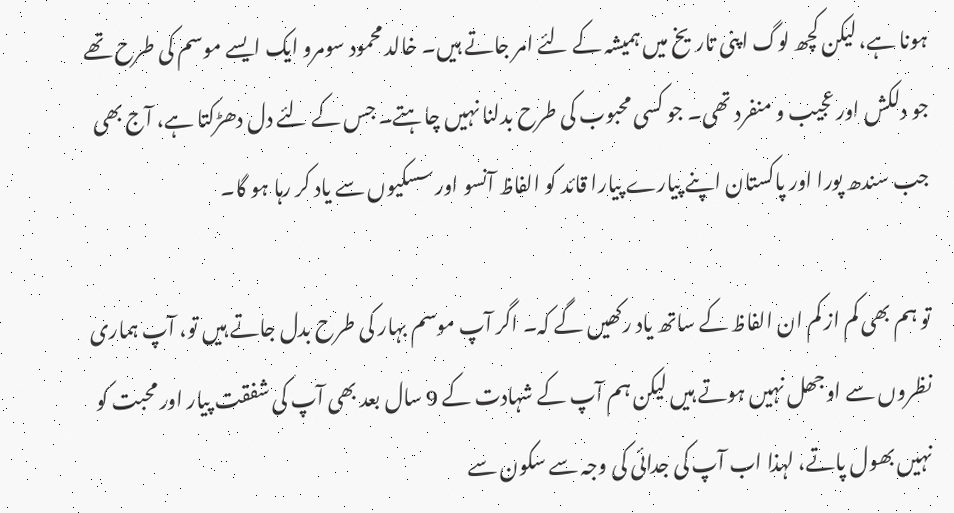ہونا ہے، لیکن کچھ لوگ اپنی تاریخ میں ہمیشہ کے لئے امر جاتے ہیں۔ خالد محمود سومرو ایک ایسے موسم کی طرح تھے جو دلکش اور عجیب و منفرد تھی۔ جو کسی محبوب کی طرح بدلنا نہیں چاہتے۔ جس کے لئے دل دھڑکتا ہے، آج بھی جب سندھ پورا اور پاکستان اپنے پیارے پیارا قائد کو الفاظ آنسو اور سسکیوں سے یاد کر رہا ہو گا۔

تو ہم بھی کم از کم ان الفاظ کے ساتھ یاد رکھیں گے کہ۔ اگر آپ موسم بہار کی طرح بدل جاتے ہیں تو، آپ ہماری نظروں سے اوجھل نہیں ہوتے ہیں لیکن ہم آپ کے شہادت کے 9 سال بعد بھی آپ کی شفقت پیار اور محبت کو نہیں بھول پاتے، لہذا اب آپ کی جدائی کی وجہ سے سکون سے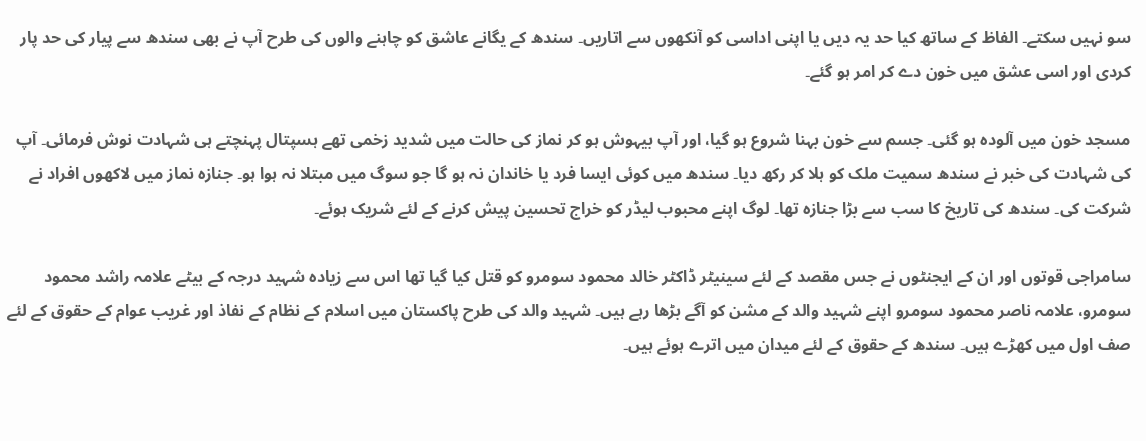سو نہیں سکتے۔ الفاظ کے ساتھ کیا حد یہ دیں یا اپنی اداسی کو آنکھوں سے اتاریں۔ سندھ کے یگانے عاشق کو چاہنے والوں کی طرح آپ نے بھی سندھ سے پیار کی حد پار کردی اور اسی عشق میں خون دے کر امر ہو گئے۔

مسجد خون میں آلودہ ہو گئی۔ جسم سے خون بہنا شروع ہو گیا، اور آپ بیہوش ہو کر نماز کی حالت میں شدید زخمی تھے ہسپتال پہنچتے ہی شہادت نوش فرمائی۔ آپ کی شہادت کی خبر نے سندھ سمیت ملک کو ہلا کر رکھ دیا۔ سندھ میں کوئی ایسا فرد یا خاندان نہ ہو گا جو سوگ میں مبتلا نہ ہوا ہو۔ جنازہ نماز میں لاکھوں افراد نے شرکت کی۔ سندھ کی تاریخ کا سب سے بڑا جنازہ تھا۔ لوگ اپنے محبوب لیڈر کو خراج تحسین پیش کرنے کے لئے شریک ہوئے۔

سامراجی قوتوں اور ان کے ایجنٹوں نے جس مقصد کے لئے سینیٹر ڈاکٹر خالد محمود سومرو کو قتل کیا گیا تھا اس سے زیادہ شہید درجہ کے بیٹے علامہ راشد محمود سومرو، علامہ ناصر محمود سومرو اپنے شہید والد کے مشن کو آگے بڑھا رہے ہیں۔ شہید والد کی طرح پاکستان میں اسلام کے نظام کے نفاذ اور غریب عوام کے حقوق کے لئے صف اول میں کھڑے ہیں۔ سندھ کے حقوق کے لئے میدان میں اترے ہوئے ہیں۔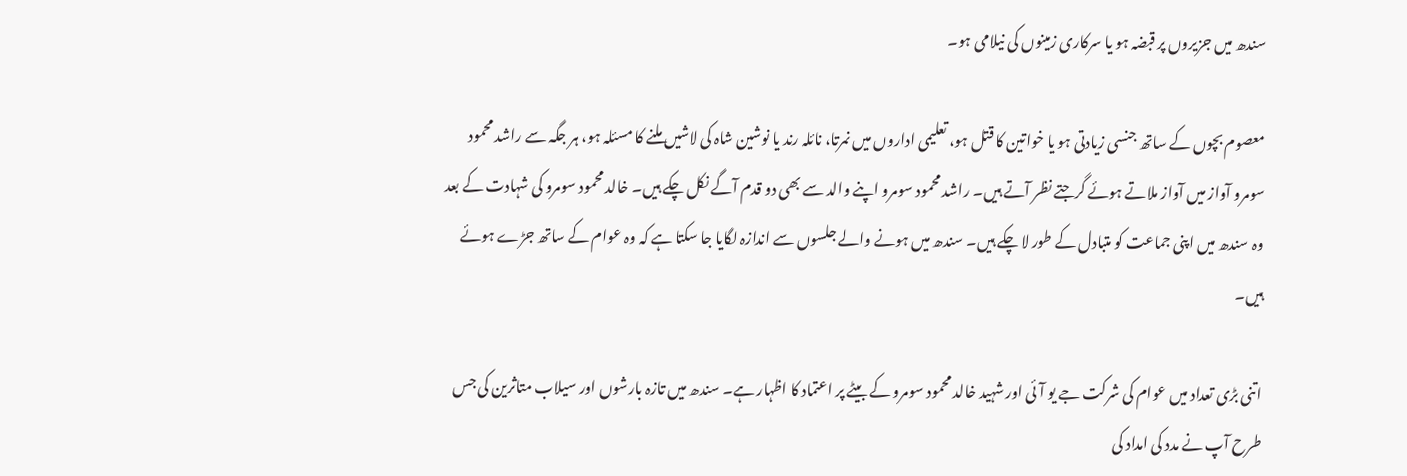سندھ میں جزیروں پر قبضہ ہو یا سرکاری زمینوں کی نیلامی ہو۔

معصوم بچوں کے ساتھ جنسی زیادتی ہو یا خواتین کا قتل ہو، تعلیمی اداروں میں نمرتا، نائلہ رند یا نوشین شاہ کی لاشیں ملنے کا مسئلہ ہو، ہر جگہ سے راشد محمود سومرو آواز میں آواز ملاتے ہوئے گرجتے نظر آتے ہیں۔ راشد محمود سومرو اپنے والد سے بھی دو قدم آگے نکل چکے ہیں۔ خالد محمود سومرو کی شہادت کے بعد وہ سندھ میں اپنی جماعت کو متبادل کے طور لا چکے ہیں۔ سندھ میں ہونے والے جلسوں سے اندازہ لگایا جا سکتا ہے کہ وہ عوام کے ساتھ جڑے ہوئے ہیں۔

اتنی بڑی تعداد میں عوام کی شرکت جے یو آئی اور شہید خالد محمود سومرو کے بیٹے پر اعتماد کا اظہار ہے۔ سندھ میں تازہ بارشوں اور سیلاب متاثرین کی جس طرح آپ نے مدد کی امداد کی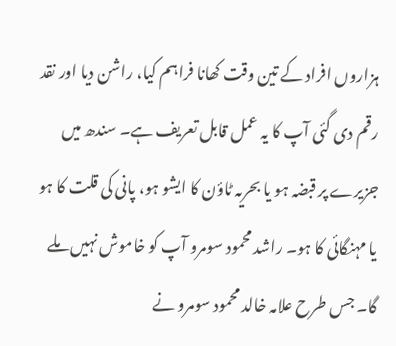ہزاروں افراد کے تین وقت کھانا فراہم کیا، راشن دیا اور نقد رقم دی گئی آپ کا یہ عمل قابل تعریف ہے۔ سندھ میں جزیرے پر قبضہ ہو یا بحریہ ٹاؤن کا ایشو ہو، پانی کی قلت کا ہو یا مہنگائی کا ہو۔ راشد محمود سومرو آپ کو خاموش نہیں ملے گا۔ جس طرح علامہ خالد محمود سومرو نے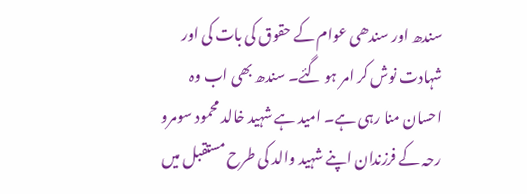سندھ اور سندھی عوام کے حقوق کی بات کی اور شہادت نوش کر امر ہو گئے۔ سندھ بھی اب وہ احسان منا رہی ہے۔ امید ہے شہید خالد محمود سومرو رحہ کے فرزندان اپنے شہید والد کی طرح مستقبل میں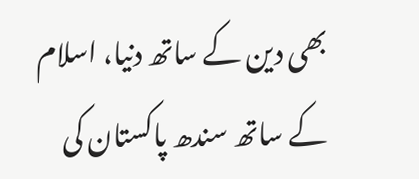بھی دین کے ساتھ دنیا، اسلام کے ساتھ سندھ پاکستان کی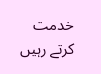خدمت کرتے رہیں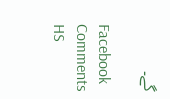گے۔

Facebook Comments HS